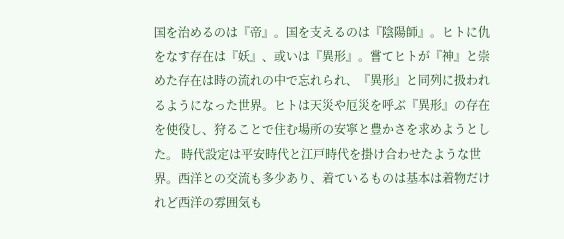国を治めるのは『帝』。国を支えるのは『陰陽師』。ヒトに仇をなす存在は『妖』、或いは『異形』。嘗てヒトが『神』と崇めた存在は時の流れの中で忘れられ、『異形』と同列に扱われるようになった世界。ヒトは天災や厄災を呼ぶ『異形』の存在を使役し、狩ることで住む場所の安寧と豊かさを求めようとした。 時代設定は平安時代と江戸時代を掛け合わせたような世界。西洋との交流も多少あり、着ているものは基本は着物だけれど西洋の雰囲気も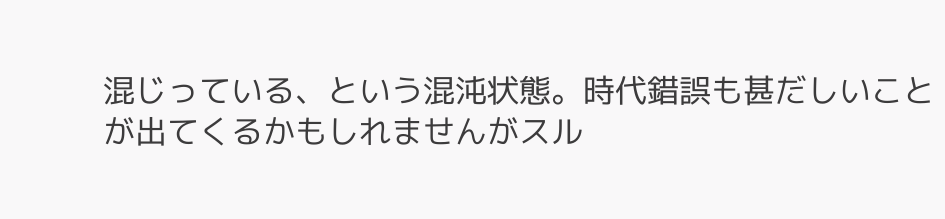混じっている、という混沌状態。時代錯誤も甚だしいことが出てくるかもしれませんがスル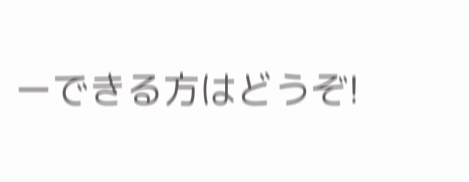ーできる方はどうぞ!